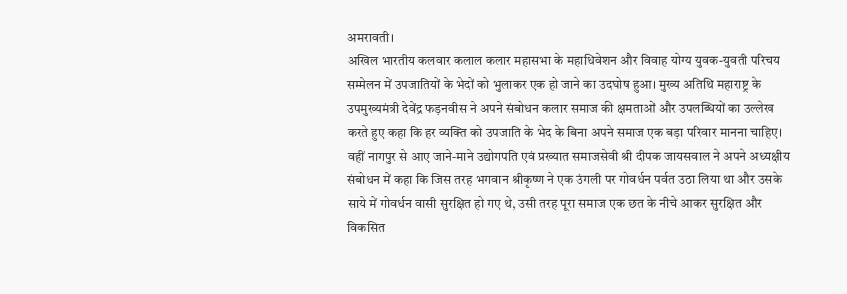अमरावती।
अखिल भारतीय कलवार कलाल कलार महासभा के महाधिवेशन और विवाह योग्य युवक-युवती परिचय सम्मेलन में उपजातियों के भेदों को भुलाकर एक हो जाने का उदघोष हुआ। मुख्य अतिथि महाराष्ट्र के उपमुख्यमंत्री देवेंद्र फड़नवीस ने अपने संबोधन कलार समाज की क्षमताओं और उपलब्धियों का उल्लेख करते हुए कहा कि हर व्यक्ति को उपजाति के भेद के बिना अपने समाज एक बड़ा परिवार मानना चाहिए। वहीं नागपुर से आए जाने-माने उद्योगपति एवं प्रख्यात समाजसेवी श्री दीपक जायसवाल ने अपने अध्यक्षीय संबोधन में कहा कि जिस तरह भगवान श्रीकृष्ण ने एक उंगली पर गोवर्धन पर्वत उठा लिया था और उसके साये में गोवर्धन वासी सुरक्षित हो गए थे, उसी तरह पूरा समाज एक छत के नीचे आकर सुरक्षित और विकसित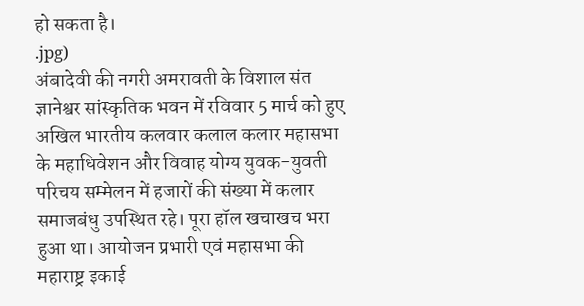हो सकता है।
.jpg)
अंबादेवी की नगरी अमरावती के विशाल संत ज्ञानेश्वर सांस्कृतिक भवन में रविवार 5 मार्च को हुए अखिल भारतीय कलवार कलाल कलार महासभा के महाधिवेशन और विवाह योग्य युवक-युवती परिचय सम्मेलन में हजारों की संख्या में कलार समाजबंधु उपस्थित रहे। पूरा हॉल खचाखच भरा हुआ था। आयोजन प्रभारी एवं महासभा की महाराष्ट्र इकाई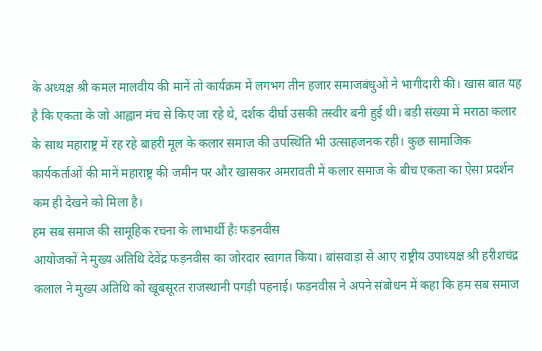के अध्यक्ष श्री कमल मालवीय की मानें तो कार्यक्रम में लगभग तीन हजार समाजबंधुओं ने भागीदारी की। खास बात यह है कि एकता के जो आह्वान मंच से किए जा रहे थे, दर्शक दीर्घा उसकी तस्वीर बनी हुई थी। बड़ी संख्या में मराठा कलार के साथ महाराष्ट्र में रह रहे बाहरी मूल के कलार समाज की उपस्थिति भी उत्साहजनक रही। कुछ सामाजिक कार्यकर्ताओं की मानें महाराष्ट्र की जमीन पर और खासकर अमरावती में कलार समाज के बीच एकता का ऐसा प्रदर्शन कम ही देखने को मिला है।
हम सब समाज की सामूहिक रचना के लाभार्थी हैः फड़नवीस
आयोजकों ने मुख्य अतिथि देवेंद्र फड़नवीस का जोरदार स्वागत किया। बांसवाड़ा से आए राष्ट्रीय उपाध्यक्ष श्री हरीशचंद्र कलाल ने मुख्य अतिथि को खूबसूरत राजस्थानी पगड़ी पहनाई। फड़नवीस ने अपने संबोधन में कहा कि हम सब समाज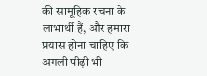की सामूहिक रचना के लाभार्थी हैं, और हमारा प्रयास होना चाहिए कि अगली पीढ़ी भी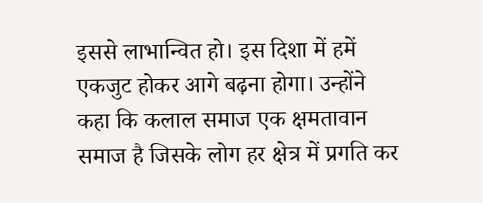इससे लाभान्वित हो। इस दिशा में हमें एकजुट होकर आगे बढ़ना होगा। उन्होंने कहा कि कलाल समाज एक क्षमतावान समाज है जिसके लोग हर क्षेत्र में प्रगति कर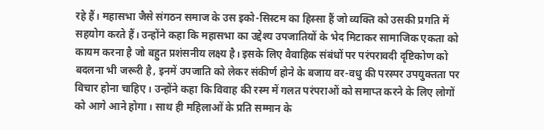रहे हैं। महासभा जैसे संगठन समाज के उस इको-सिस्टम का हिस्सा हैं जो व्यक्ति को उसकी प्रगति में सहयोग करते हैं। उन्होंने कहा कि महासभा का उद्देश्य उपजातियों के भेद मिटाकर सामाजिक एकता को कायम करना है जो बहुत प्रशंसनीय लक्ष्य है। इसके लिए वैवाहिक संबंधों पर परंपरावदी दृष्टिकोण को बदलना भी जरूरी है, इनमें उपजाति को लेकर संकीर्ण होने के बजाय वर-वधु की परस्पर उपयुक्तता पर विचार होना चाहिए। उन्होंने कहा कि विवाह की रस्म में गलत परंपराओं को समाप्त करने के लिए लोगों को आगे आने होगा। साथ ही महिलाओं के प्रति सम्मान के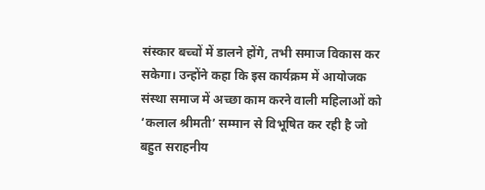संस्कार बच्चों में डालने होंगे, तभी समाज विकास कर सकेगा। उन्होंने कहा कि इस कार्यक्रम में आयोजक संस्था समाज में अच्छा काम करने वाली महिलाओं को ‘कलाल श्रीमती’ सम्मान से विभूषित कर रही है जो बहुत सराहनीय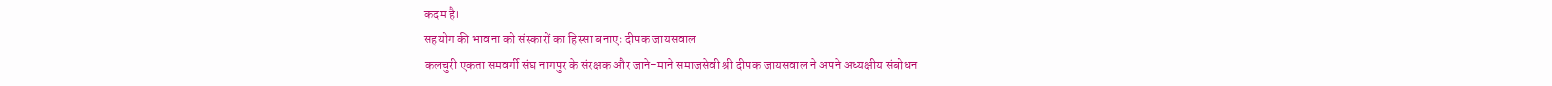कदम है।
सहयोग की भावना को संस्कारों का हिस्सा बनाएः दीपक जायसवाल
कलचुरी एकता समवर्गी संघ नागपुर के संरक्षक और जाने-माने समाजसेवी श्री दीपक जायसवाल ने अपने अध्यक्षीय संबोधन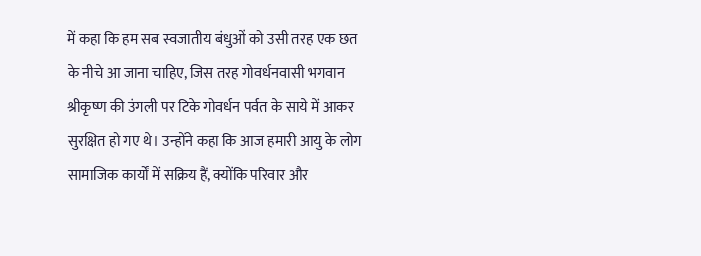में कहा कि हम सब स्वजातीय बंधुओं को उसी तरह एक छत के नीचे आ जाना चाहिए, जिस तरह गोवर्धनवासी भगवान श्रीकृष्ण की उंगली पर टिके गोवर्धन पर्वत के साये में आकर सुरक्षित हो गए थे। उन्होंने कहा कि आज हमारी आयु के लोग सामाजिक कार्यों में सक्रिय हैं, क्योंकि परिवार और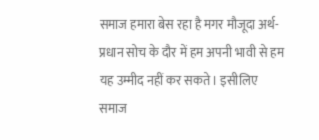समाज हमारा बेस रहा है मगर मौजूदा अर्थ-प्रधान सोच के दौर में हम अपनी भावी से हम यह उम्मीद नहीं कर सकते। इसीलिए समाज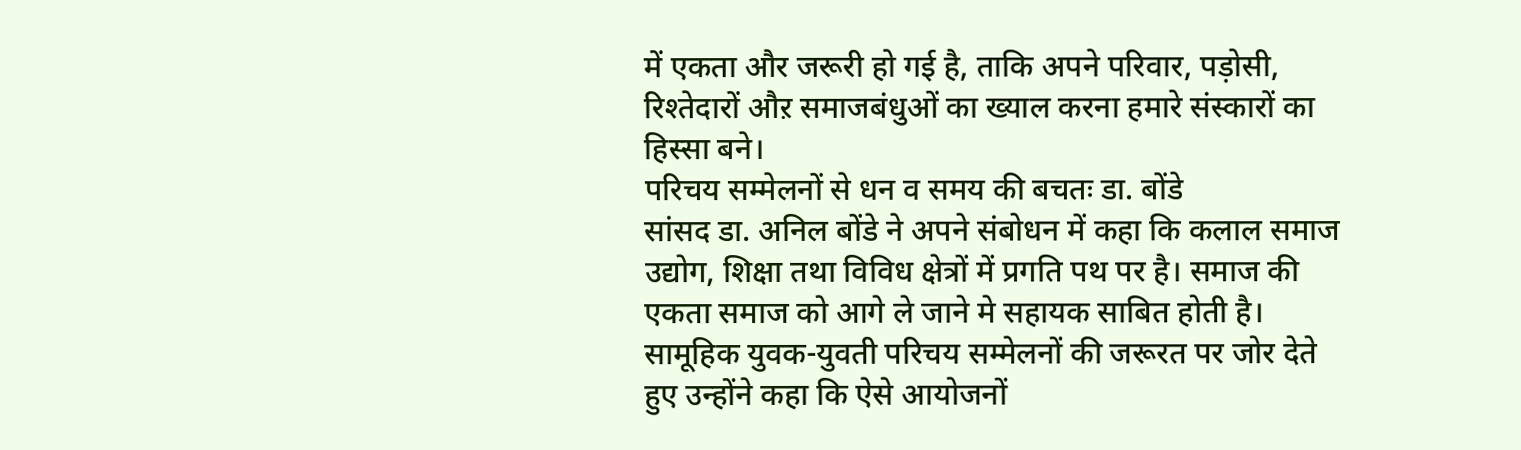में एकता और जरूरी हो गई है, ताकि अपने परिवार, पड़ोसी, रिश्तेदारों औऱ समाजबंधुओं का ख्याल करना हमारे संस्कारों का हिस्सा बने।
परिचय सम्मेलनों से धन व समय की बचतः डा. बोंडे
सांसद डा. अनिल बोंडे ने अपने संबोधन में कहा कि कलाल समाज उद्योग, शिक्षा तथा विविध क्षेत्रों में प्रगति पथ पर है। समाज की एकता समाज को आगे ले जाने मे सहायक साबित होती है। सामूहिक युवक-युवती परिचय सम्मेलनों की जरूरत पर जोर देते हुए उन्होंने कहा कि ऐसे आयोजनों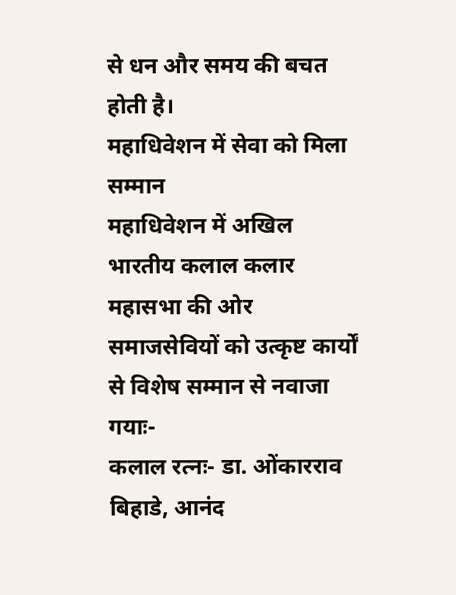से धन और समय की बचत होती है।
महाधिवेशन में सेवा को मिला सम्मान
महाधिवेशन में अखिल भारतीय कलाल कलार महासभा की ओर समाजसेवियों को उत्कृष्ट कार्यों से विशेष सम्मान से नवाजा गयाः-
कलाल रत्नः- डा. ओंकारराव बिहाडे, आनंद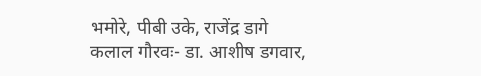भमोरे, पीबी उके, राजेंद्र डागे
कलाल गौरवः- डा. आशीष डगवार,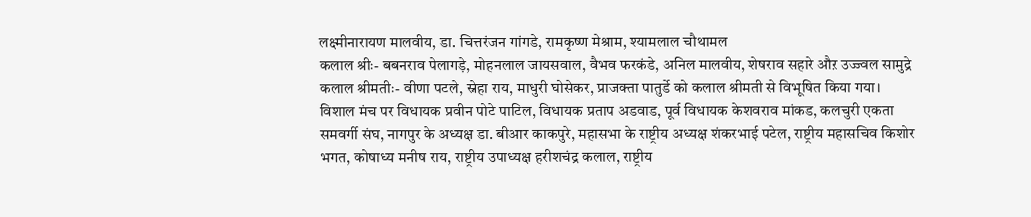लक्ष्मीनारायण मालवीय, डा. चित्तरंजन गांगडे, रामकृष्ण मेश्राम, श्यामलाल चौथामल
कलाल श्रीः- बबनराव पेलागड़े, मोहनलाल जायसवाल, वैभव फरकंडे, अनिल मालवीय, शेषराव सहारे औऱ उज्ज्वल सामुद्रे
कलाल श्रीमतीः- वीणा पटले, स्नेहा राय, माधुरी घोसेकर, प्राजक्ता पातुर्डे को कलाल श्रीमती से विभूषित किया गया।
विशाल मंच पर विधायक प्रवीन पोटे पाटिल, विधायक प्रताप अडवाड, पूर्व विधायक केशवराव मांकड, कलचुरी एकता समवर्गी संघ, नागपुर के अध्यक्ष डा. बीआर काकपुरे, महासभा के राष्ट्रीय अध्यक्ष शंकरभाई पटेल, राष्ट्रीय महासचिव किशोर भगत, कोषाध्य मनीष राय, राष्ट्रीय उपाध्यक्ष हरीशचंद्र कलाल, राष्ट्रीय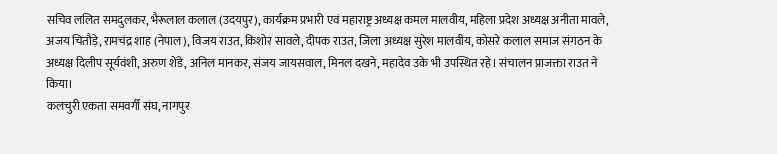सचिव ललित समदुलकर, भैरूलाल कलाल (उदयपुर), कार्यक्रम प्रभारी एवं महाराष्ट्र अध्यक्ष कमल मालवीय, महिला प्रदेश अध्यक्ष अनीता मावले, अजय चितौड़े, रामचंद्र शाह (नेपाल), विजय राउत, किशोर सावले, दीपक राउत, जिला अध्यक्ष सुरेश मालवीय, कोसरे कलाल समाज संगठन के अध्यक्ष दिलीप सूर्यवंशी, अरुण शेंडे, अनिल मानकर, संजय जायसवाल, मिनल दखने, महादेव उके भी उपस्थित रहे। संचालन प्राजक्ता राउत ने किया।
कलचुरी एकता समवर्गी संघ, नागपुर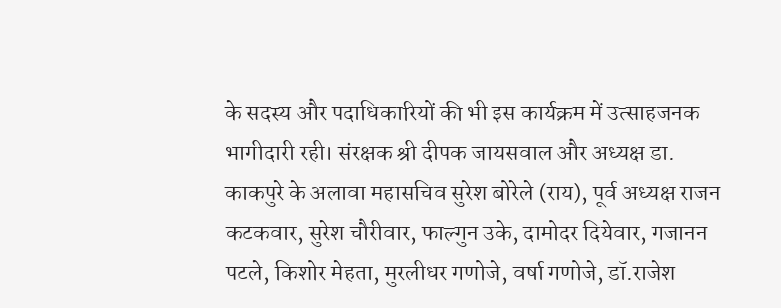के सदस्य और पदाधिकारियों की भी इस कार्यक्रम में उत्साहजनक भागीदारी रही। संरक्षक श्री दीपक जायसवाल और अध्यक्ष डा. काकपुरे के अलावा महासचिव सुरेश बोरेले (राय), पूर्व अध्यक्ष राजन कटकवार, सुरेश चौरीवार, फाल्गुन उके, दामोदर दियेवार, गजानन पटले, किशोर मेहता, मुरलीधर गणोजे, वर्षा गणोजे, डॉ.राजेश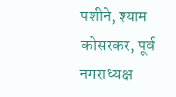पशीने, श्याम कोसरकर, पूर्व नगराध्यक्ष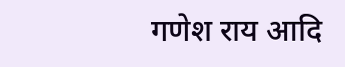गणेश राय आदि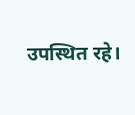उपस्थित रहे।